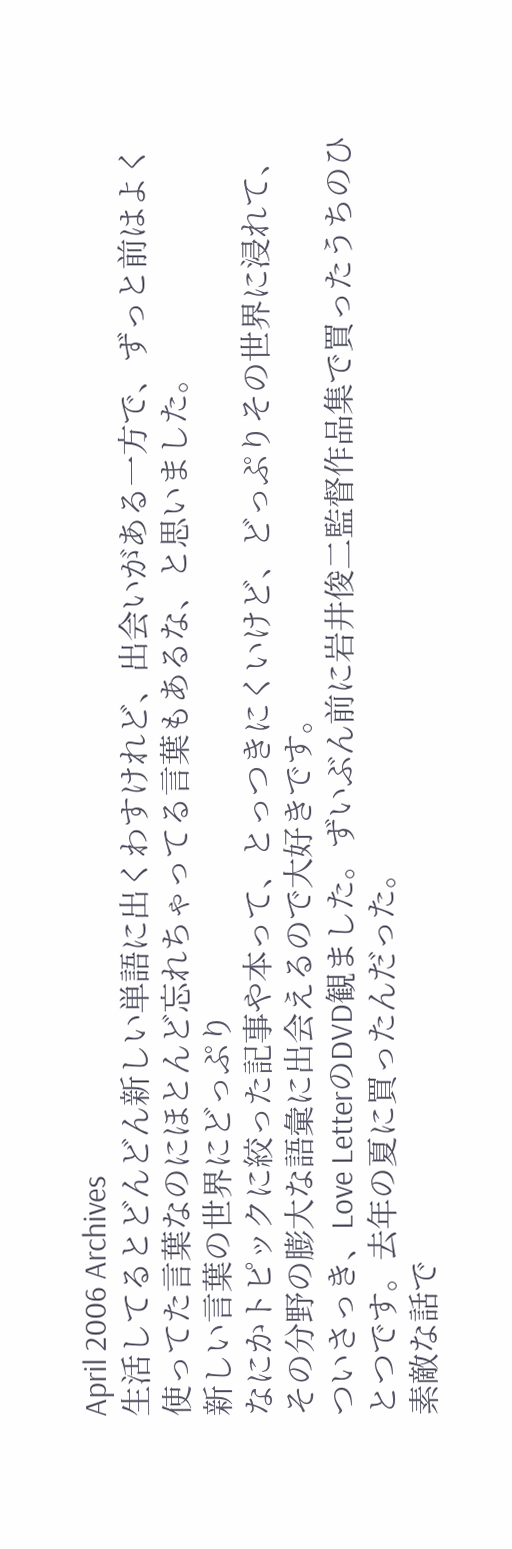April 2006 Archives
生活してるとどんどん新しい単語に出くわすけれど、出会いがある一方で、ずっと前はよく使ってた言葉なのにほとんど忘れちゃってる言葉もあるな、と思いました。
新しい言葉の世界にどっぷり
なにかトピックに絞った記事や本って、とっつきにくいけど、どっぷりその世界に浸れて、その分野の膨大な語彙に出会えるので大好きです。
ついさっき、Love LetterのDVD観ました。ずいぶん前に岩井俊二監督作品集で買ったうちのひとつです。去年の夏に買ったんだった。
素敵な話で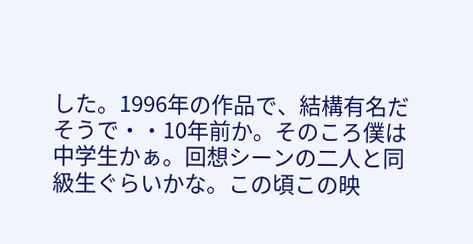した。1996年の作品で、結構有名だそうで・・10年前か。そのころ僕は中学生かぁ。回想シーンの二人と同級生ぐらいかな。この頃この映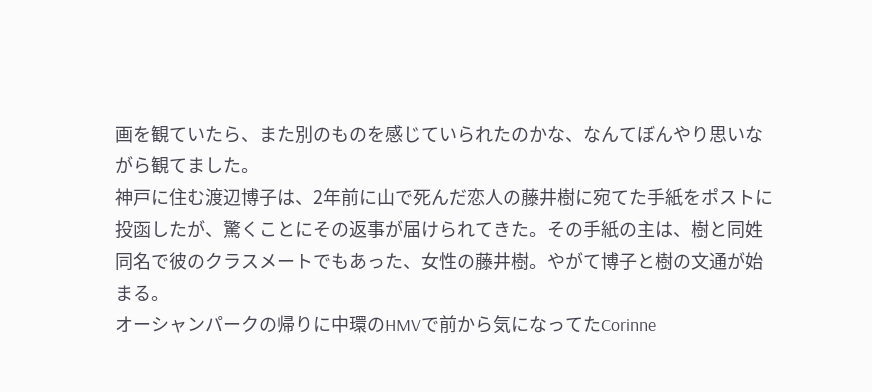画を観ていたら、また別のものを感じていられたのかな、なんてぼんやり思いながら観てました。
神戸に住む渡辺博子は、2年前に山で死んだ恋人の藤井樹に宛てた手紙をポストに投函したが、驚くことにその返事が届けられてきた。その手紙の主は、樹と同姓同名で彼のクラスメートでもあった、女性の藤井樹。やがて博子と樹の文通が始まる。
オーシャンパークの帰りに中環のHMVで前から気になってたCorinne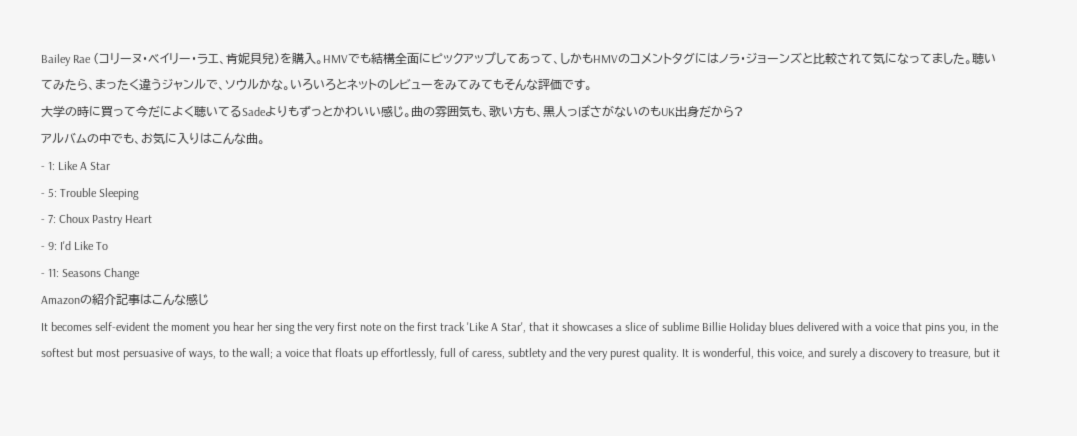Bailey Rae (コリーヌ・ベイリー・ラエ、肯妮貝兒)を購入。HMVでも結構全面にピックアップしてあって、しかもHMVのコメントタグにはノラ・ジョーンズと比較されて気になってました。聴いてみたら、まったく違うジャンルで、ソウルかな。いろいろとネットのレビューをみてみてもそんな評価です。
大学の時に買って今だによく聴いてるSadeよりもずっとかわいい感じ。曲の雰囲気も、歌い方も、黒人っぽさがないのもUK出身だから?
アルバムの中でも、お気に入りはこんな曲。
- 1: Like A Star
- 5: Trouble Sleeping
- 7: Choux Pastry Heart
- 9: I'd Like To
- 11: Seasons Change
Amazonの紹介記事はこんな感じ
It becomes self-evident the moment you hear her sing the very first note on the first track 'Like A Star', that it showcases a slice of sublime Billie Holiday blues delivered with a voice that pins you, in the softest but most persuasive of ways, to the wall; a voice that floats up effortlessly, full of caress, subtlety and the very purest quality. It is wonderful, this voice, and surely a discovery to treasure, but it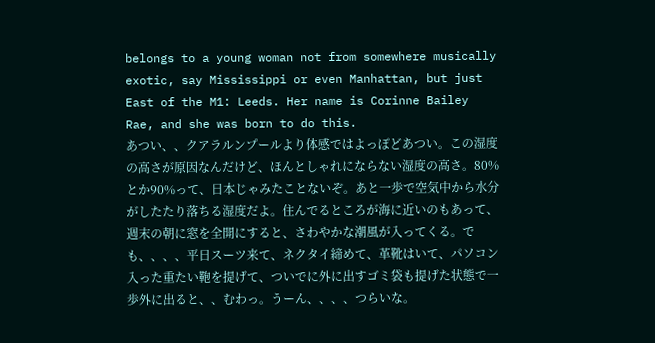belongs to a young woman not from somewhere musically exotic, say Mississippi or even Manhattan, but just East of the M1: Leeds. Her name is Corinne Bailey Rae, and she was born to do this.
あつい、、クアラルンプールより体感ではよっぽどあつい。この湿度の高さが原因なんだけど、ほんとしゃれにならない湿度の高さ。80%とか90%って、日本じゃみたことないぞ。あと一歩で空気中から水分がしたたり落ちる湿度だよ。住んでるところが海に近いのもあって、週末の朝に窓を全開にすると、さわやかな潮風が入ってくる。でも、、、、平日スーツ来て、ネクタイ締めて、革靴はいて、パソコン入った重たい鞄を提げて、ついでに外に出すゴミ袋も提げた状態で一歩外に出ると、、むわっ。うーん、、、、つらいな。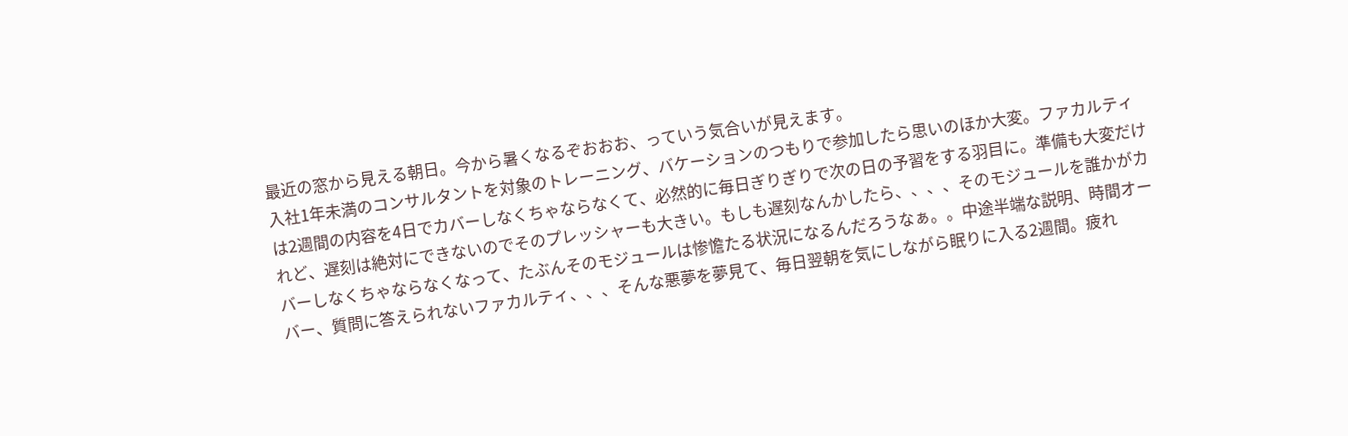最近の窓から見える朝日。今から暑くなるぞおおお、っていう気合いが見えます。
入社1年未満のコンサルタントを対象のトレーニング、バケーションのつもりで参加したら思いのほか大変。ファカルティは2週間の内容を4日でカバーしなくちゃならなくて、必然的に毎日ぎりぎりで次の日の予習をする羽目に。準備も大変だけれど、遅刻は絶対にできないのでそのプレッシャーも大きい。もしも遅刻なんかしたら、、、、そのモジュールを誰かがカバーしなくちゃならなくなって、たぶんそのモジュールは惨憺たる状況になるんだろうなぁ。。中途半端な説明、時間オーバー、質問に答えられないファカルティ、、、そんな悪夢を夢見て、毎日翌朝を気にしながら眠りに入る2週間。疲れ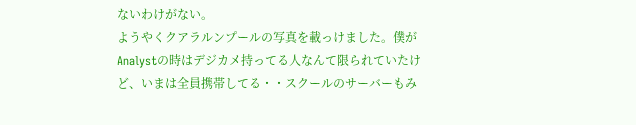ないわけがない。
ようやくクアラルンプールの写真を載っけました。僕がAnalystの時はデジカメ持ってる人なんて限られていたけど、いまは全員携帯してる・・スクールのサーバーもみ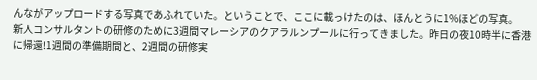んながアップロードする写真であふれていた。ということで、ここに載っけたのは、ほんとうに1%ほどの写真。
新人コンサルタントの研修のために3週間マレーシアのクアラルンプールに行ってきました。昨日の夜10時半に香港に帰還!1週間の準備期間と、2週間の研修実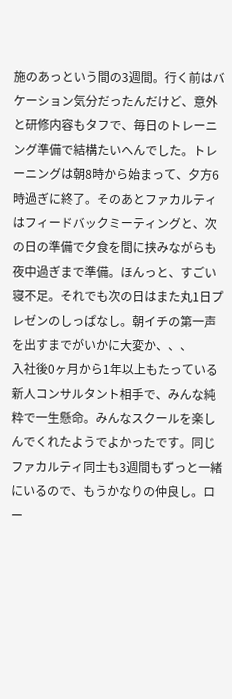施のあっという間の3週間。行く前はバケーション気分だったんだけど、意外と研修内容もタフで、毎日のトレーニング準備で結構たいへんでした。トレーニングは朝8時から始まって、夕方6時過ぎに終了。そのあとファカルティはフィードバックミーティングと、次の日の準備で夕食を間に挟みながらも夜中過ぎまで準備。ほんっと、すごい寝不足。それでも次の日はまた丸1日プレゼンのしっぱなし。朝イチの第一声を出すまでがいかに大変か、、、
入社後0ヶ月から1年以上もたっている新人コンサルタント相手で、みんな純粋で一生懸命。みんなスクールを楽しんでくれたようでよかったです。同じファカルティ同士も3週間もずっと一緒にいるので、もうかなりの仲良し。ロー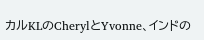カルKLのCherylとYvonne、インドの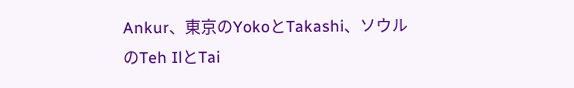Ankur、東京のYokoとTakashi、ソウルのTeh IlとTai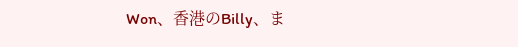Won、香港のBilly、ま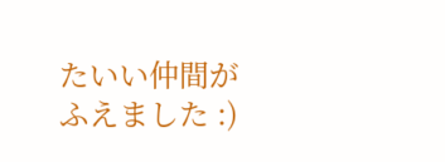たいい仲間がふえました :)